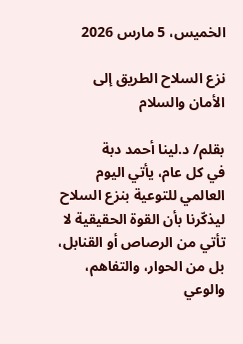الخميس، 5 مارس 2026

نزع السلاح الطريق إلى الأمان والسلام

بقلم/ د.لينا أحمد دبة
في كل عام، يأتي اليوم العالمي للتوعية بنزع السلاح ليذكّرنا بأن القوة الحقيقية لا تأتي من الرصاص أو القنابل، بل من الحوار، والتفاهم، والوعي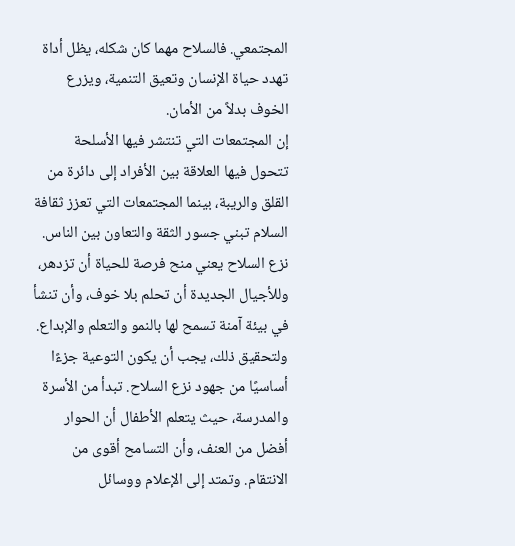المجتمعي. فالسلاح مهما كان شكله، يظل أداة تهدد حياة الإنسان وتعيق التنمية، ويزرع الخوف بدلاً من الأمان.
إن المجتمعات التي تنتشر فيها الأسلحة تتحول فيها العلاقة بين الأفراد إلى دائرة من القلق والريبة، بينما المجتمعات التي تعزز ثقافة السلام تبني جسور الثقة والتعاون بين الناس. نزع السلاح يعني منح فرصة للحياة أن تزدهر، وللأجيال الجديدة أن تحلم بلا خوف، وأن تنشأ في بيئة آمنة تسمح لها بالنمو والتعلم والإبداع.
ولتحقيق ذلك، يجب أن يكون التوعية جزءًا أساسيًا من جهود نزع السلاح. تبدأ من الأسرة والمدرسة، حيث يتعلم الأطفال أن الحوار أفضل من العنف، وأن التسامح أقوى من الانتقام. وتمتد إلى الإعلام ووسائل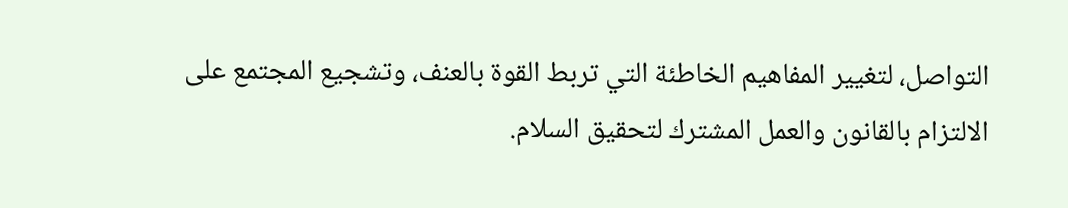التواصل، لتغيير المفاهيم الخاطئة التي تربط القوة بالعنف، وتشجيع المجتمع على الالتزام بالقانون والعمل المشترك لتحقيق السلام.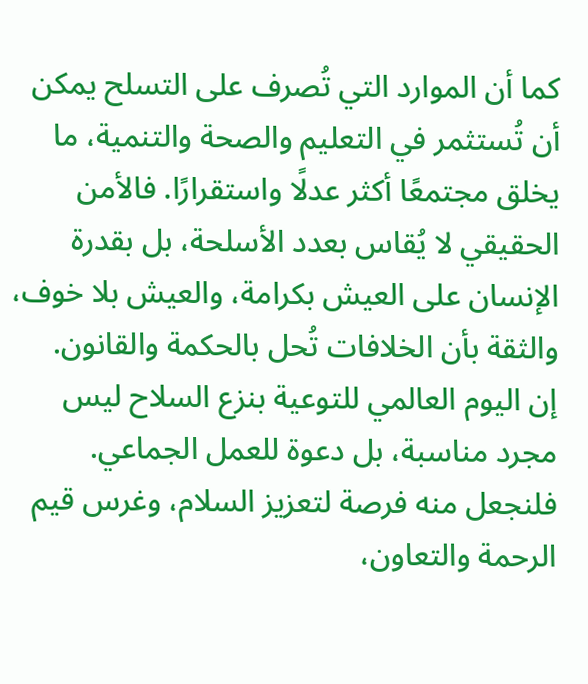كما أن الموارد التي تُصرف على التسلح يمكن أن تُستثمر في التعليم والصحة والتنمية، ما يخلق مجتمعًا أكثر عدلًا واستقرارًا. فالأمن الحقيقي لا يُقاس بعدد الأسلحة، بل بقدرة الإنسان على العيش بكرامة، والعيش بلا خوف، والثقة بأن الخلافات تُحل بالحكمة والقانون.
إن اليوم العالمي للتوعية بنزع السلاح ليس مجرد مناسبة، بل دعوة للعمل الجماعي. فلنجعل منه فرصة لتعزيز السلام، وغرس قيم الرحمة والتعاون،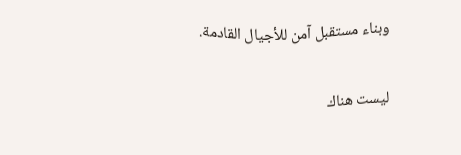وبناء مستقبل آمن للأجيال القادمة.

ليست هناك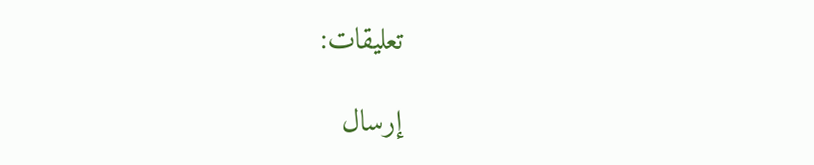تعليقات:

إرسال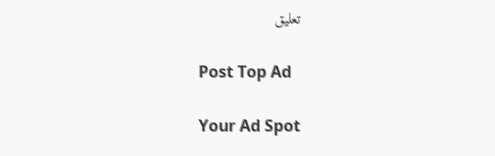تعليق

Post Top Ad

Your Ad Spot